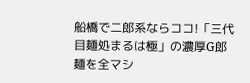船橋で二郎系ならココ!「三代目麺処まるは極」の濃厚G郎麺を全マシ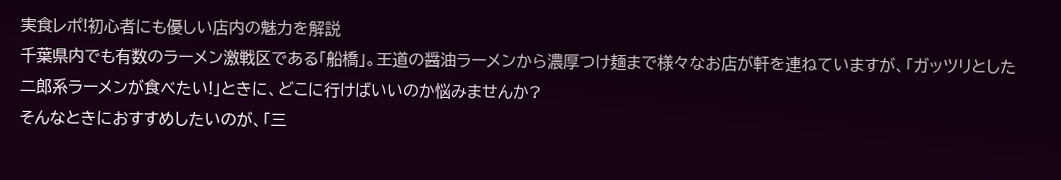実食レポ!初心者にも優しい店内の魅力を解説
千葉県内でも有数のラーメン激戦区である「船橋」。王道の醤油ラーメンから濃厚つけ麺まで様々なお店が軒を連ねていますが、「ガッツリとした二郎系ラーメンが食べたい!」ときに、どこに行けばいいのか悩みませんか?
そんなときにおすすめしたいのが、「三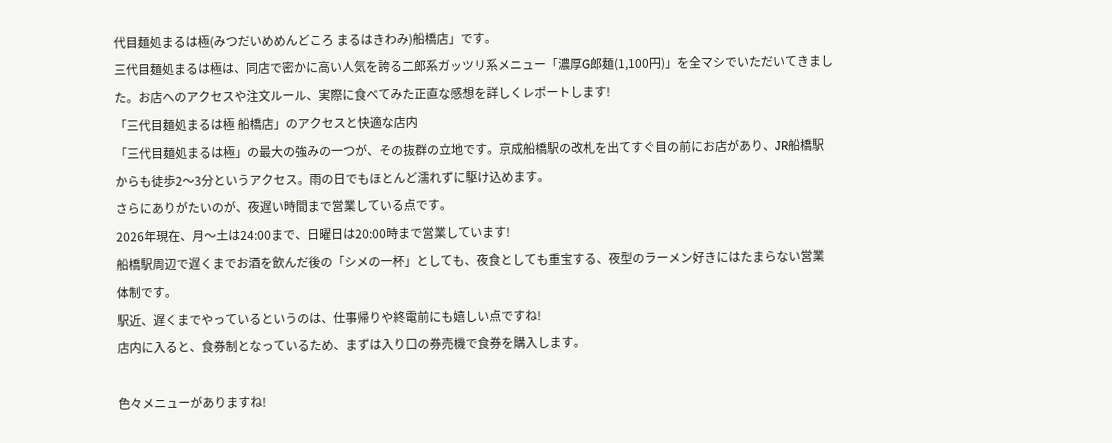代目麺処まるは極(みつだいめめんどころ まるはきわみ)船橋店」です。
三代目麺処まるは極は、同店で密かに高い人気を誇る二郎系ガッツリ系メニュー「濃厚G郎麺(1,100円)」を全マシでいただいてきました。お店へのアクセスや注文ルール、実際に食べてみた正直な感想を詳しくレポートします!
「三代目麺処まるは極 船橋店」のアクセスと快適な店内
「三代目麺処まるは極」の最大の強みの一つが、その抜群の立地です。京成船橋駅の改札を出てすぐ目の前にお店があり、JR船橋駅からも徒歩2〜3分というアクセス。雨の日でもほとんど濡れずに駆け込めます。
さらにありがたいのが、夜遅い時間まで営業している点です。
2026年現在、月〜土は24:00まで、日曜日は20:00時まで営業しています!
船橋駅周辺で遅くまでお酒を飲んだ後の「シメの一杯」としても、夜食としても重宝する、夜型のラーメン好きにはたまらない営業体制です。
駅近、遅くまでやっているというのは、仕事帰りや終電前にも嬉しい点ですね!
店内に入ると、食券制となっているため、まずは入り口の券売機で食券を購入します。

色々メニューがありますね!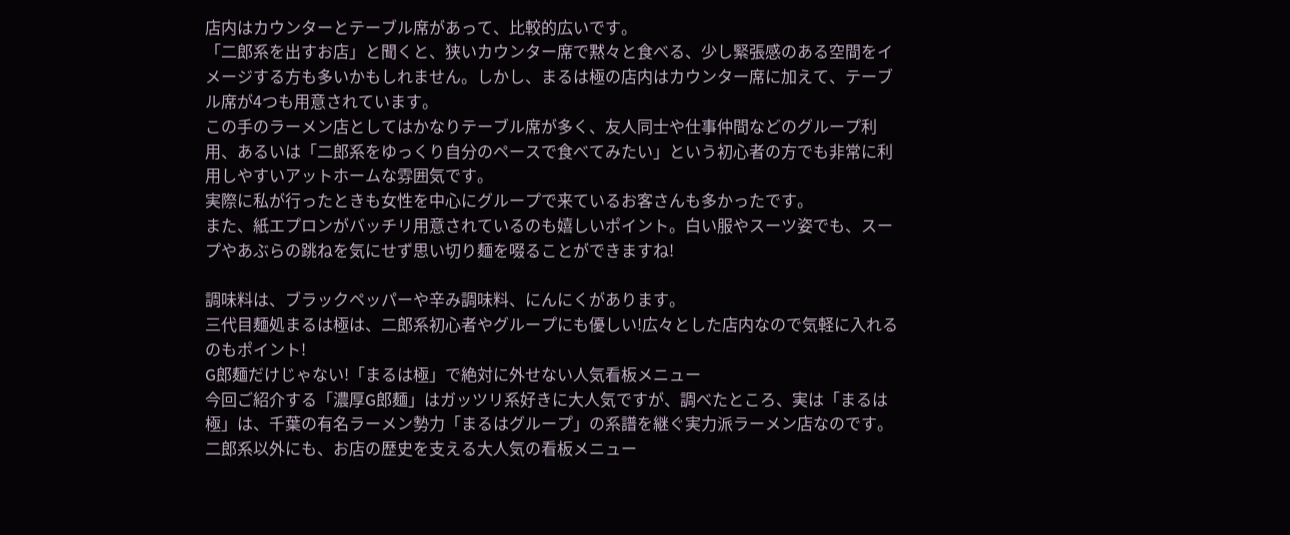店内はカウンターとテーブル席があって、比較的広いです。
「二郎系を出すお店」と聞くと、狭いカウンター席で黙々と食べる、少し緊張感のある空間をイメージする方も多いかもしれません。しかし、まるは極の店内はカウンター席に加えて、テーブル席が4つも用意されています。
この手のラーメン店としてはかなりテーブル席が多く、友人同士や仕事仲間などのグループ利用、あるいは「二郎系をゆっくり自分のペースで食べてみたい」という初心者の方でも非常に利用しやすいアットホームな雰囲気です。
実際に私が行ったときも女性を中心にグループで来ているお客さんも多かったです。
また、紙エプロンがバッチリ用意されているのも嬉しいポイント。白い服やスーツ姿でも、スープやあぶらの跳ねを気にせず思い切り麺を啜ることができますね!

調味料は、ブラックペッパーや辛み調味料、にんにくがあります。
三代目麺処まるは極は、二郎系初心者やグループにも優しい!広々とした店内なので気軽に入れるのもポイント!
G郎麺だけじゃない!「まるは極」で絶対に外せない人気看板メニュー
今回ご紹介する「濃厚G郎麺」はガッツリ系好きに大人気ですが、調べたところ、実は「まるは極」は、千葉の有名ラーメン勢力「まるはグループ」の系譜を継ぐ実力派ラーメン店なのです。二郎系以外にも、お店の歴史を支える大人気の看板メニュー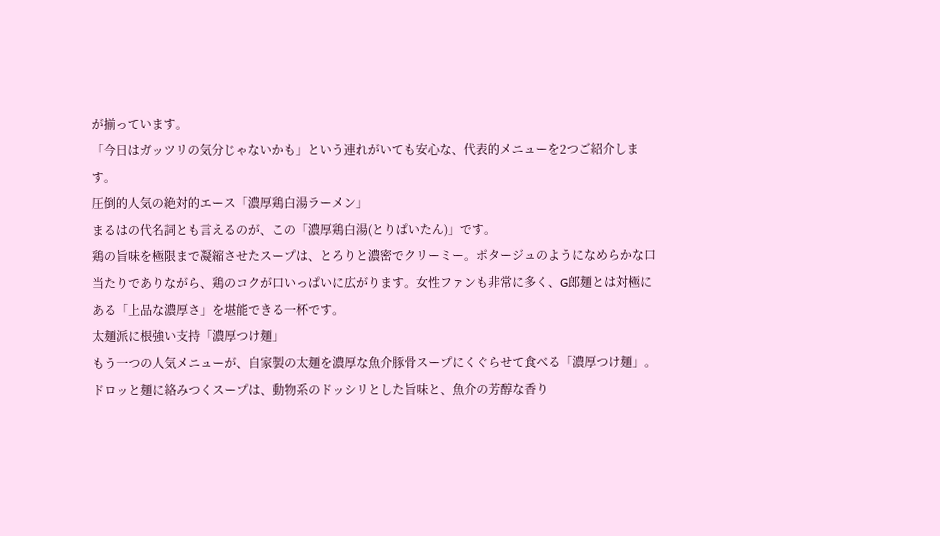が揃っています。
「今日はガッツリの気分じゃないかも」という連れがいても安心な、代表的メニューを2つご紹介します。
圧倒的人気の絶対的エース「濃厚鶏白湯ラーメン」
まるはの代名詞とも言えるのが、この「濃厚鶏白湯(とりぱいたん)」です。
鶏の旨味を極限まで凝縮させたスープは、とろりと濃密でクリーミー。ポタージュのようになめらかな口当たりでありながら、鶏のコクが口いっぱいに広がります。女性ファンも非常に多く、G郎麺とは対極にある「上品な濃厚さ」を堪能できる一杯です。
太麺派に根強い支持「濃厚つけ麺」
もう一つの人気メニューが、自家製の太麺を濃厚な魚介豚骨スープにくぐらせて食べる「濃厚つけ麺」。
ドロッと麺に絡みつくスープは、動物系のドッシリとした旨味と、魚介の芳醇な香り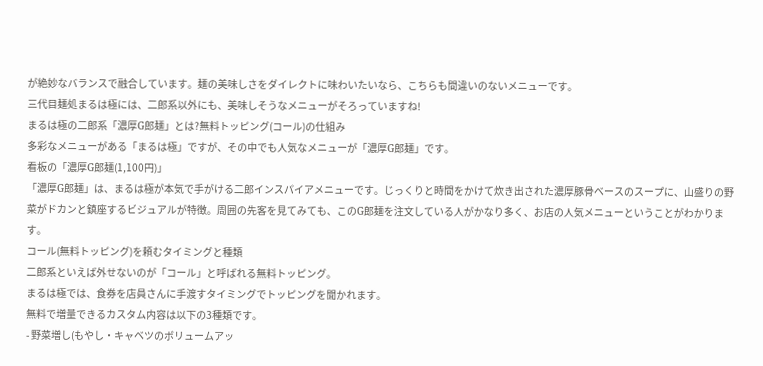が絶妙なバランスで融合しています。麺の美味しさをダイレクトに味わいたいなら、こちらも間違いのないメニューです。
三代目麺処まるは極には、二郎系以外にも、美味しそうなメニューがそろっていますね!
まるは極の二郎系「濃厚G郎麺」とは?無料トッピング(コール)の仕組み
多彩なメニューがある「まるは極」ですが、その中でも人気なメニューが「濃厚G郎麺」です。
看板の「濃厚G郎麺(1,100円)」
「濃厚G郎麺」は、まるは極が本気で手がける二郎インスパイアメニューです。じっくりと時間をかけて炊き出された濃厚豚骨ベースのスープに、山盛りの野菜がドカンと鎮座するビジュアルが特徴。周囲の先客を見てみても、このG郎麺を注文している人がかなり多く、お店の人気メニューということがわかります。
コール(無料トッピング)を頼むタイミングと種類
二郎系といえば外せないのが「コール」と呼ばれる無料トッピング。
まるは極では、食券を店員さんに手渡すタイミングでトッピングを聞かれます。
無料で増量できるカスタム内容は以下の3種類です。
- 野菜増し(もやし・キャベツのボリュームアッ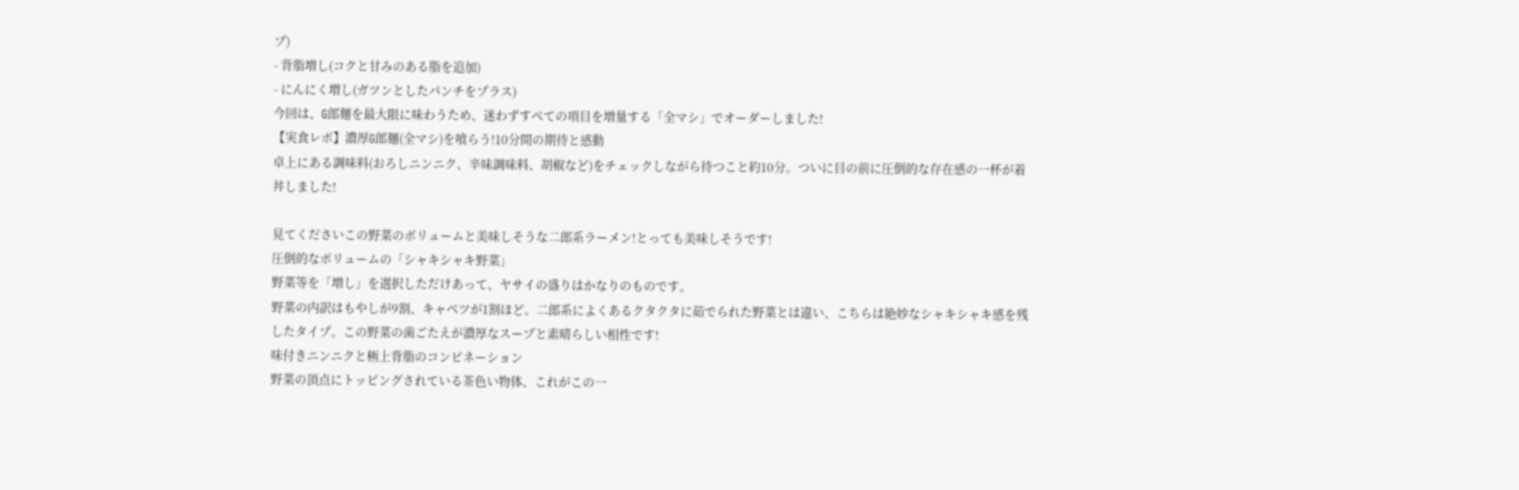プ)
- 背脂増し(コクと甘みのある脂を追加)
- にんにく増し(ガツンとしたパンチをプラス)
今回は、G郎麺を最大限に味わうため、迷わずすべての項目を増量する「全マシ」でオーダーしました!
【実食レポ】濃厚G郎麺(全マシ)を喰らう!10分間の期待と感動
卓上にある調味料(おろしニンニク、辛味調味料、胡椒など)をチェックしながら待つこと約10分。ついに目の前に圧倒的な存在感の一杯が着丼しました!

見てくださいこの野菜のボリュームと美味しそうな二郎系ラーメン!とっても美味しそうです!
圧倒的なボリュームの「シャキシャキ野菜」
野菜等を「増し」を選択しただけあって、ヤサイの盛りはかなりのものです。
野菜の内訳はもやしが9割、キャベツが1割ほど。二郎系によくあるクタクタに茹でられた野菜とは違い、こちらは絶妙なシャキシャキ感を残したタイプ。この野菜の歯ごたえが濃厚なスープと素晴らしい相性です!
味付きニンニクと極上背脂のコンビネーション
野菜の頂点にトッピングされている茶色い物体、これがこの一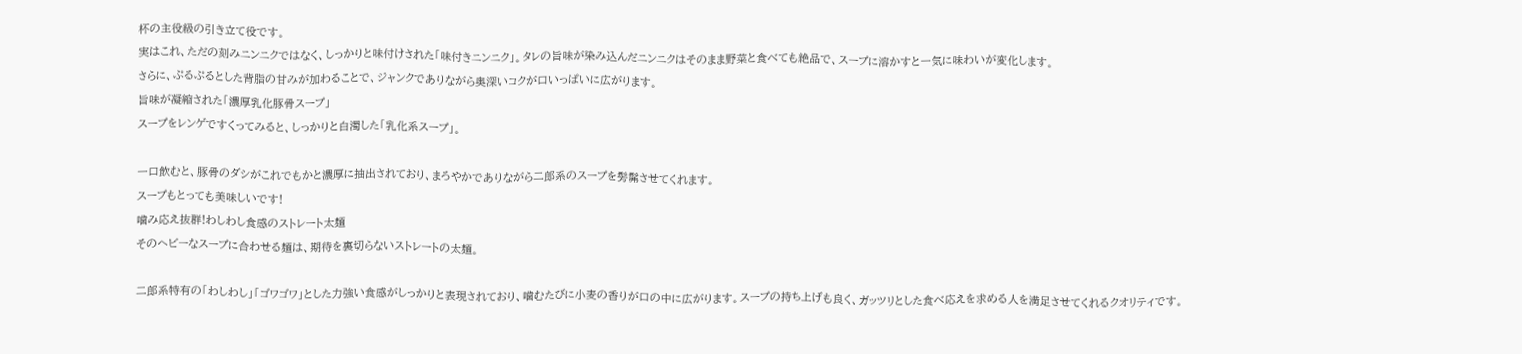杯の主役級の引き立て役です。
実はこれ、ただの刻みニンニクではなく、しっかりと味付けされた「味付きニンニク」。タレの旨味が染み込んだニンニクはそのまま野菜と食べても絶品で、スープに溶かすと一気に味わいが変化します。
さらに、ぷるぷるとした背脂の甘みが加わることで、ジャンクでありながら奥深いコクが口いっぱいに広がります。
旨味が凝縮された「濃厚乳化豚骨スープ」
スープをレンゲですくってみると、しっかりと白濁した「乳化系スープ」。

一口飲むと、豚骨のダシがこれでもかと濃厚に抽出されており、まろやかでありながら二郎系のスープを髣髴させてくれます。
スープもとっても美味しいです!
噛み応え抜群!わしわし食感のストレート太麺
そのヘビーなスープに合わせる麺は、期待を裏切らないストレートの太麺。

二郎系特有の「わしわし」「ゴワゴワ」とした力強い食感がしっかりと表現されており、噛むたびに小麦の香りが口の中に広がります。スープの持ち上げも良く、ガッツリとした食べ応えを求める人を満足させてくれるクオリティです。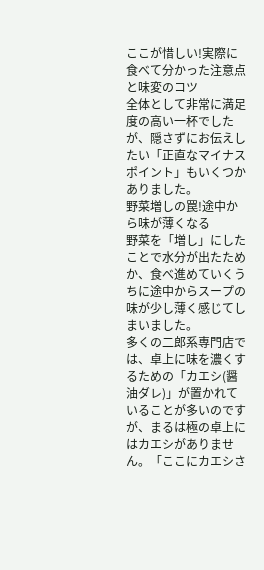ここが惜しい!実際に食べて分かった注意点と味変のコツ
全体として非常に満足度の高い一杯でしたが、隠さずにお伝えしたい「正直なマイナスポイント」もいくつかありました。
野菜増しの罠!途中から味が薄くなる
野菜を「増し」にしたことで水分が出たためか、食べ進めていくうちに途中からスープの味が少し薄く感じてしまいました。
多くの二郎系専門店では、卓上に味を濃くするための「カエシ(醤油ダレ)」が置かれていることが多いのですが、まるは極の卓上にはカエシがありません。「ここにカエシさ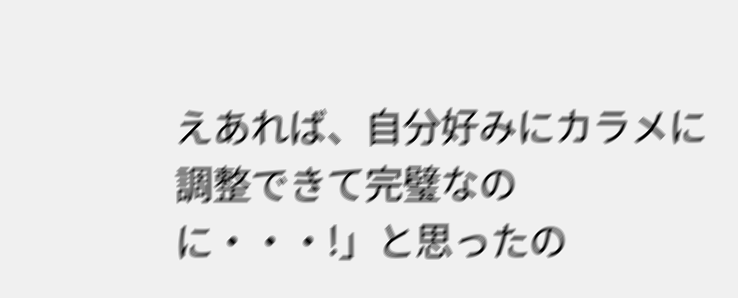えあれば、自分好みにカラメに調整できて完璧なのに・・・!」と思ったの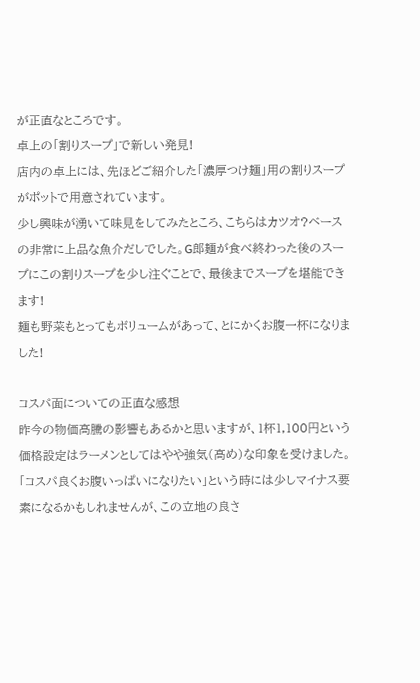が正直なところです。
卓上の「割りスープ」で新しい発見!
店内の卓上には、先ほどご紹介した「濃厚つけ麺」用の割りスープがポットで用意されています。
少し興味が湧いて味見をしてみたところ、こちらはカツオ?ベースの非常に上品な魚介だしでした。G郎麺が食べ終わった後のスープにこの割りスープを少し注ぐことで、最後までスープを堪能できます!
麺も野菜もとってもボリュームがあって、とにかくお腹一杯になりました!

コスパ面についての正直な感想
昨今の物価高騰の影響もあるかと思いますが、1杯1,100円という価格設定はラーメンとしてはやや強気(高め)な印象を受けました。
「コスパ良くお腹いっぱいになりたい」という時には少しマイナス要素になるかもしれませんが、この立地の良さ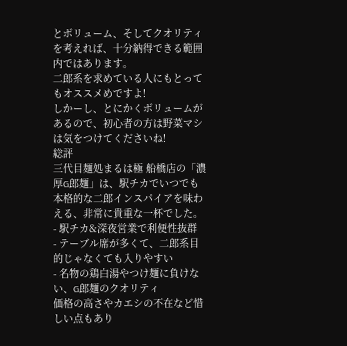とボリューム、そしてクオリティを考えれば、十分納得できる範囲内ではあります。
二郎系を求めている人にもとってもオススメめですよ!
しかーし、とにかくボリュームがあるので、初心者の方は野菜マシは気をつけてくださいね!
総評
三代目麺処まるは極 船橋店の「濃厚G郎麺」は、駅チカでいつでも本格的な二郎インスパイアを味わえる、非常に貴重な一杯でした。
- 駅チカ&深夜営業で利便性抜群
- テーブル席が多くて、二郎系目的じゃなくても入りやすい
- 名物の鶏白湯やつけ麺に負けない、G郎麺のクオリティ
価格の高さやカエシの不在など惜しい点もあり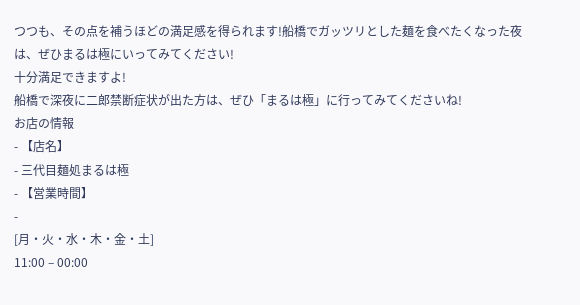つつも、その点を補うほどの満足感を得られます!船橋でガッツリとした麺を食べたくなった夜は、ぜひまるは極にいってみてください!
十分満足できますよ!
船橋で深夜に二郎禁断症状が出た方は、ぜひ「まるは極」に行ってみてくださいね!
お店の情報
- 【店名】
- 三代目麺処まるは極
- 【営業時間】
-
[月・火・水・木・金・土]
11:00 – 00:00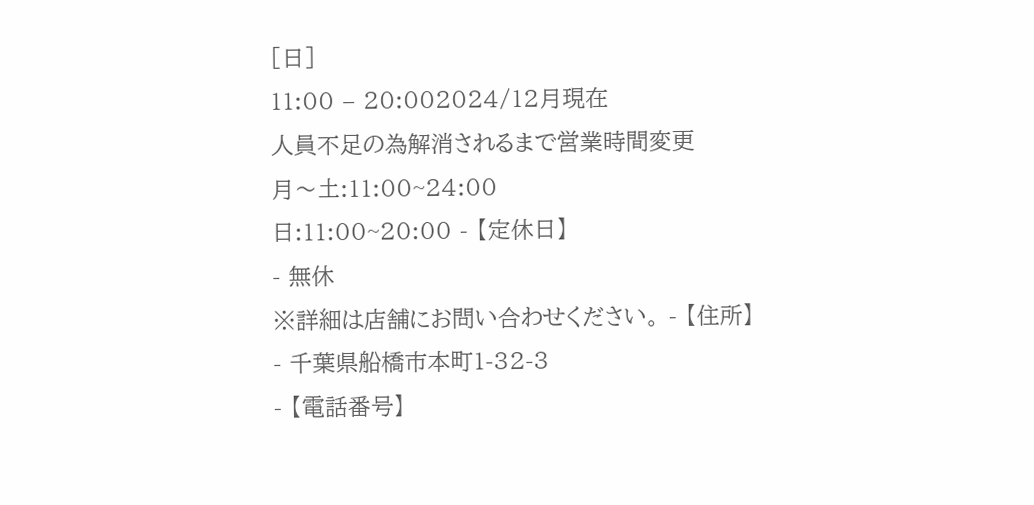[日]
11:00 – 20:002024/12月現在
人員不足の為解消されるまで営業時間変更
月〜土:11:00~24:00
日:11:00~20:00 - 【定休日】
- 無休
※詳細は店舗にお問い合わせください。 - 【住所】
- 千葉県船橋市本町1-32-3
- 【電話番号】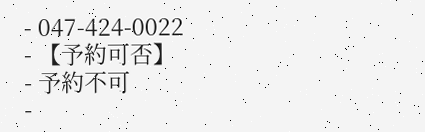- 047-424-0022
- 【予約可否】
- 予約不可
-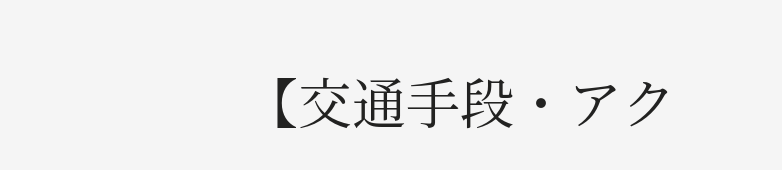【交通手段・アク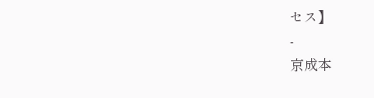セス】
-
京成本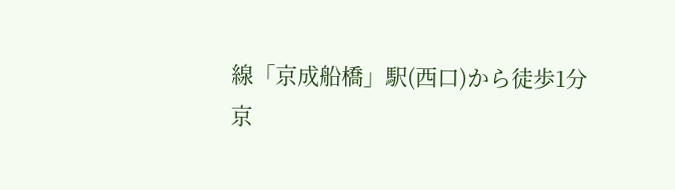線「京成船橋」駅(西口)から徒歩1分
京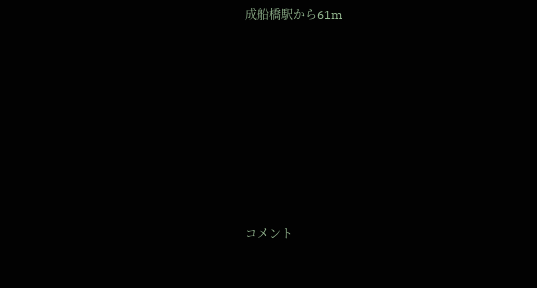成船橋駅から61m








コメント